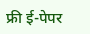फ्री ई-पेपर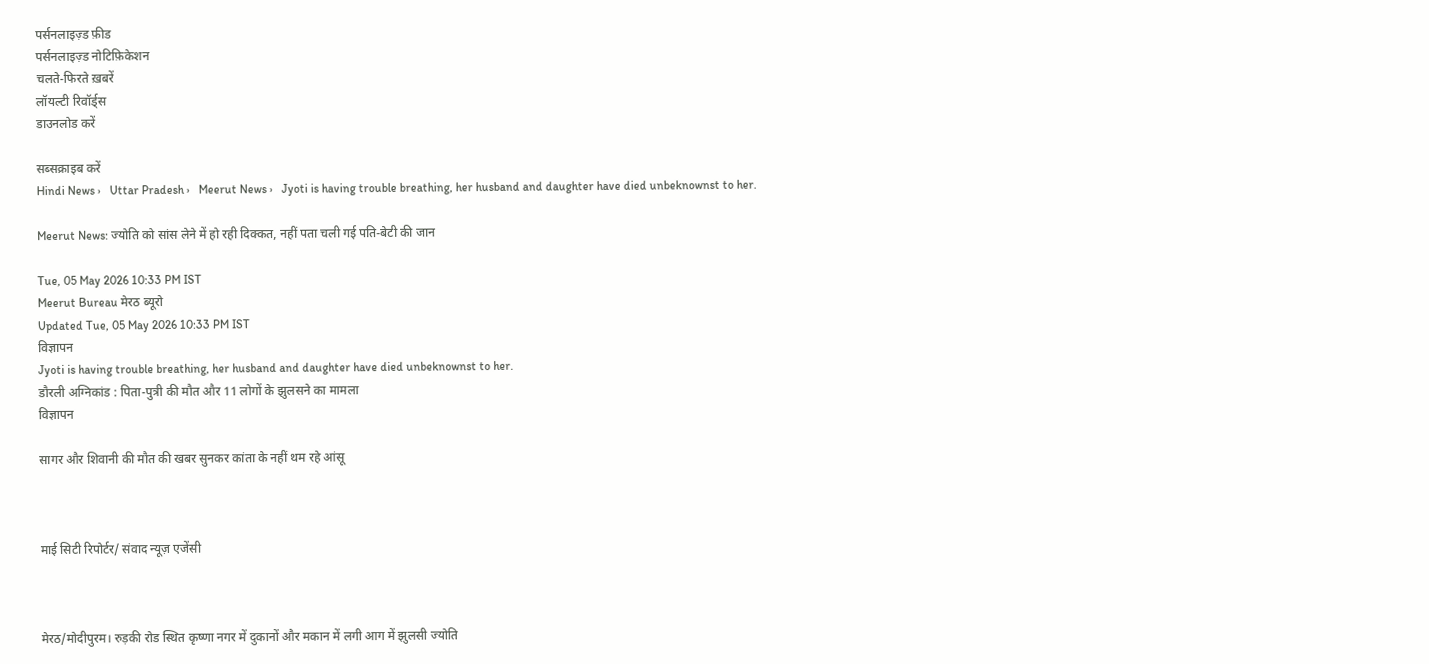पर्सनलाइज़्ड फ़ीड
पर्सनलाइज़्ड नोटिफ़िकेशन
चलते-फिरते ख़बरें
लॉयल्टी रिवॉर्ड्स
डाउनलोड करें

सब्सक्राइब करें
Hindi News ›   Uttar Pradesh ›   Meerut News ›   Jyoti is having trouble breathing, her husband and daughter have died unbeknownst to her.

Meerut News: ज्योति को सांस लेने में हो रही दिक्कत, नहीं पता चली गई पति-बेटी की जान

Tue, 05 May 2026 10:33 PM IST
Meerut Bureau मेरठ ब्यूरो
Updated Tue, 05 May 2026 10:33 PM IST
विज्ञापन
Jyoti is having trouble breathing, her husband and daughter have died unbeknownst to her.
डौरली अग्निकांड : पिता-पुत्री की मौत और 11 लोगों के झुलसने का मामला
विज्ञापन

सागर और शिवानी की मौत की खबर सुनकर कांता के नहीं थम रहे आंसू



माई सिटी रिपोर्टर/ संवाद न्यूज़ एजेंसी



मेरठ/मोदीपुरम। रुड़की रोड स्थित कृष्णा नगर में दुकानों और मकान में लगी आग में झुलसी ज्योति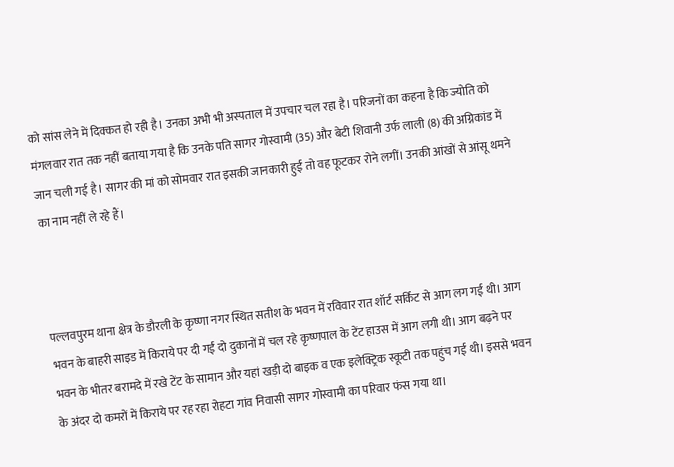को सांस लेने में दिक्कत हो रही है। उनका अभी भी अस्पताल में उपचार चल रहा है। परिजनों का कहना है कि ज्योति को मंगलवार रात तक नहीं बताया गया है कि उनके पति सागर गोस्वामी (35) और बेटी शिवानी उर्फ लाली (8) की अग्निकांड में जान चली गई है। सागर की मां को सोमवार रात इसकी जानकारी हुई तो वह फूटकर रोने लगीं। उनकी आंखों से आंसू थमने का नाम नहीं ले रहे हैं।



पल्लवपुरम थाना क्षेत्र के डौरली के कृष्णा नगर स्थित सतीश के भवन में रविवार रात शॉर्ट सर्किट से आग लग गई थी। आग भवन के बाहरी साइड में किराये पर दी गईं दो दुकानों में चल रहे कृष्णपाल के टेंट हाउस में आग लगी थी। आग बढ़ने पर भवन के भीतर बरामदे में रखे टेंट के सामान और यहां खड़ी दो बाइक व एक इलेक्ट्रिक स्कूटी तक पहुंच गई थी। इससे भवन के अंदर दो कमरों में किराये पर रह रहा रोहटा गांव निवासी सागर गोस्वामी का परिवार फंस गया था।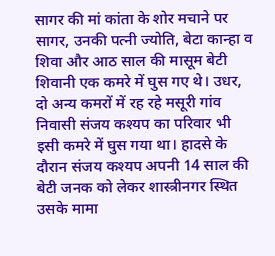सागर की मां कांता के शोर मचाने पर सागर, उनकी पत्नी ज्योति, बेटा कान्हा व शिवा और आठ साल की मासूम बेटी शिवानी एक कमरे में घुस गए थे। उधर, दो अन्य कमरों में रह रहे मसूरी गांव निवासी संजय कश्यप का परिवार भी इसी कमरे में घुस गया था। हादसे के दौरान संजय कश्यप अपनी 14 साल की बेटी जनक को लेकर शास्त्रीनगर स्थित उसके मामा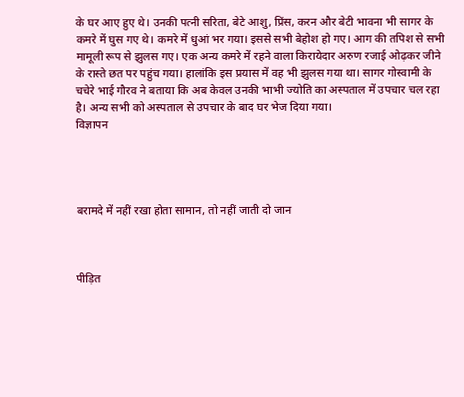के घर आए हुए थे। उनकी पत्नी सरिता, बेटे आशु, प्रिंस, करन और बेटी भावना भी सागर के कमरे में घुस गए थे। कमरे में धुआं भर गया। इससे सभी बेहोश हो गए। आग की तपिश से सभी मामूली रूप से झुलस गए। एक अन्य कमरे में रहने वाला किरायेदार अरुण रजाई ओढ़कर जीने के रास्ते छत पर पहुंच गया। हालांकि इस प्रयास में वह भी झुलस गया था। सागर गोस्वामी के चचेरे भाई गौरव ने बताया कि अब केवल उनकी भाभी ज्योति का अस्पताल में उपचार चल रहा है। अन्य सभी को अस्पताल से उपचार के बाद घर भेज दिया गया।
विज्ञापन




बरामदे में नहीं रखा होता सामान, तो नहीं जाती दो जान



पीड़ित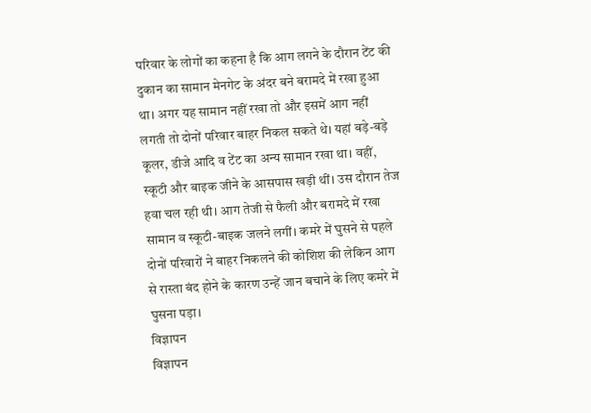परिवार के लोगों का कहना है कि आग लगने के दौरान टेंट की दुकान का सामान मेनगेट के अंदर बने बरामदे में रखा हुआ था। अगर यह सामान नहीं रखा तो और इसमें आग नहीं लगती तो दोनों परिवार बाहर निकल सकते थे। यहां बड़े-बड़े कूलर, डीजे आदि व टेंट का अन्य सामान रखा था। वहीं, स्कूटी और बाइक जीने के आसपास खड़ी थीं। उस दौरान तेज हवा चल रही थी। आग तेजी से फैली और बरामदे में रखा सामान व स्कूटी-बाइक जलने लगीं। कमरे में घुसने से पहले दोनों परिवारों ने बाहर निकलने की कोशिश की लेकिन आग से रास्ता बंद होने के कारण उन्हें जान बचाने के लिए कमरे में घुसना पड़ा।
विज्ञापन
विज्ञापन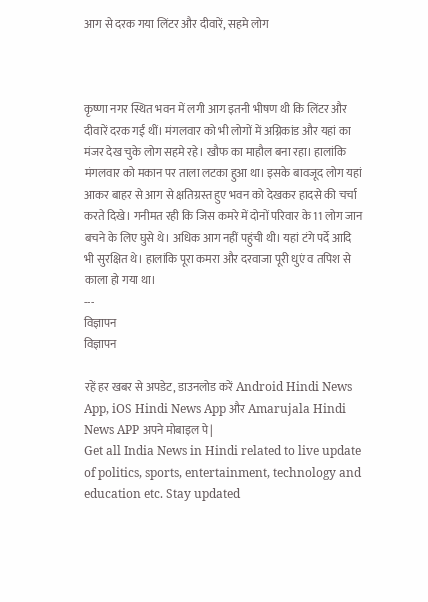आग से दरक गया लिंटर और दीवारें, सहमे लोग



कृष्णा नगर स्थित भवन में लगी आग इतनी भीषण थी कि लिंटर और दीवारें दरक गईं थीं। मंगलवार को भी लोगों में अग्निकांड और यहां का मंजर देख चुके लोग सहमे रहे। खौफ का माहौल बना रहा। हालांकि मंगलवार को मकान पर ताला लटका हुआ था। इसके बावजूद लोग यहां आकर बाहर से आग से क्षतिग्रस्त हुए भवन को देखकर हादसे की चर्चा करते दिखे। गनीमत रही कि जिस कमरे में दोनों परिवार के 11 लोग जान बचने के लिए घुसे थे। अधिक आग नहीं पहुंची थी। यहां टंगे पर्दे आदि भी सुरक्षित थे। हालांकि पूरा कमरा और दरवाजा पूरी धुएं व तपिश से काला हो गया था।
---
विज्ञापन
विज्ञापन

रहें हर खबर से अपडेट, डाउनलोड करें Android Hindi News App, iOS Hindi News App और Amarujala Hindi News APP अपने मोबाइल पे|
Get all India News in Hindi related to live update of politics, sports, entertainment, technology and education etc. Stay updated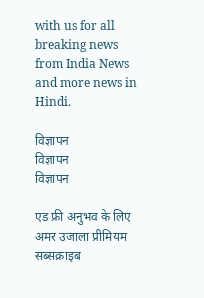with us for all breaking news from India News and more news in Hindi.

विज्ञापन
विज्ञापन
विज्ञापन

एड फ्री अनुभव के लिए अमर उजाला प्रीमियम सब्सक्राइब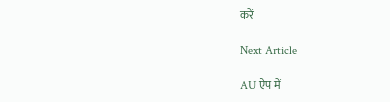करें

Next Article

AU ऐप में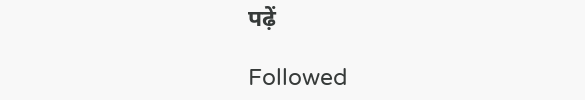पढ़ें

Followed